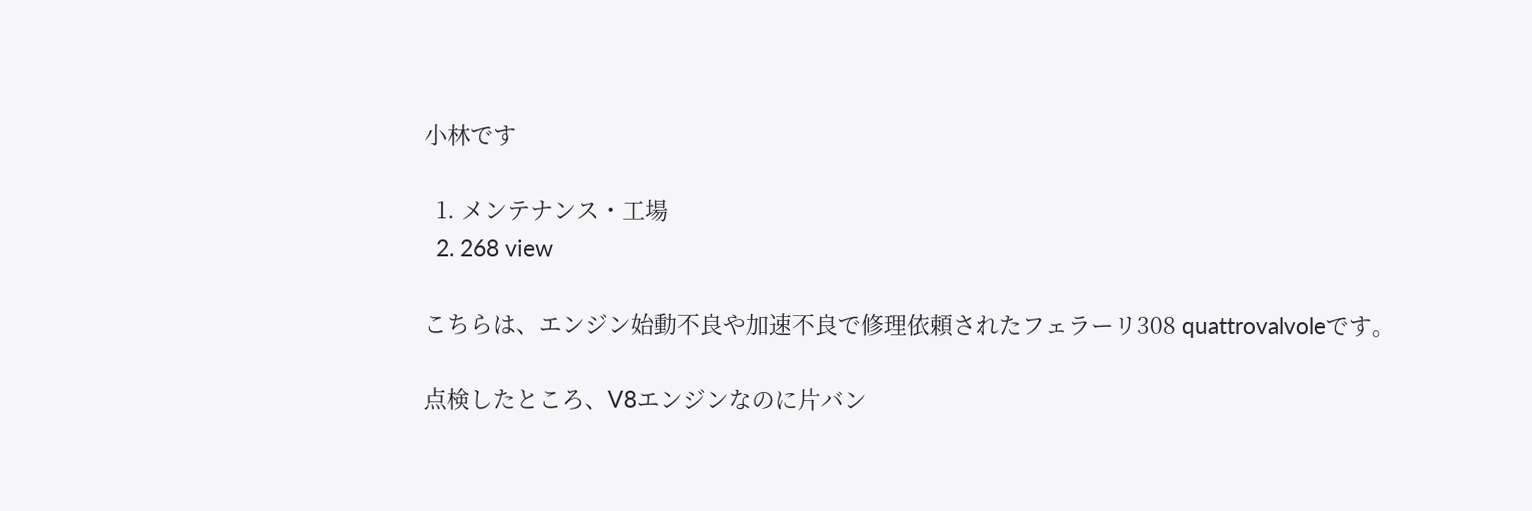小林です

  1. メンテナンス・工場
  2. 268 view

こちらは、エンジン始動不良や加速不良で修理依頼されたフェラーリ308 quattrovalvoleです。

点検したところ、V8エンジンなのに片バン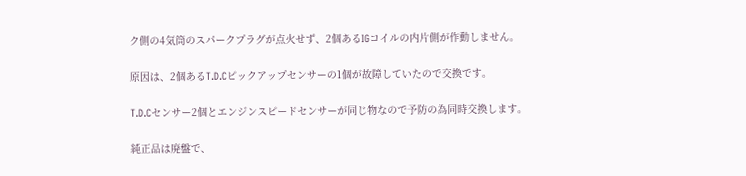ク側の4気筒のスパークプラグが点火せず、2個あるIGコイルの内片側が作動しません。

原因は、2個あるT.D.Cピックアップセンサーの1個が故障していたので交換です。

T.D.Cセンサー2個とエンジンスピードセンサーが同じ物なので予防の為同時交換します。

純正品は廃盤で、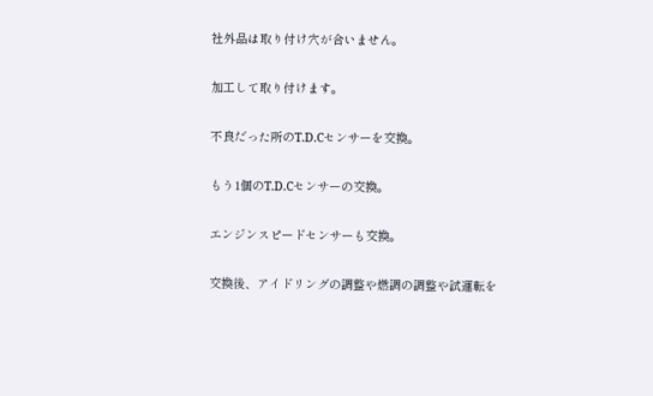社外品は取り付け穴が合いません。

加工して取り付けます。

不良だった所のT.D.Cセンサーを交換。

もう1個のT.D.Cセンサーの交換。

エンジンスピードセンサーも交換。

交換後、アイドリングの調整や燃調の調整や試運転を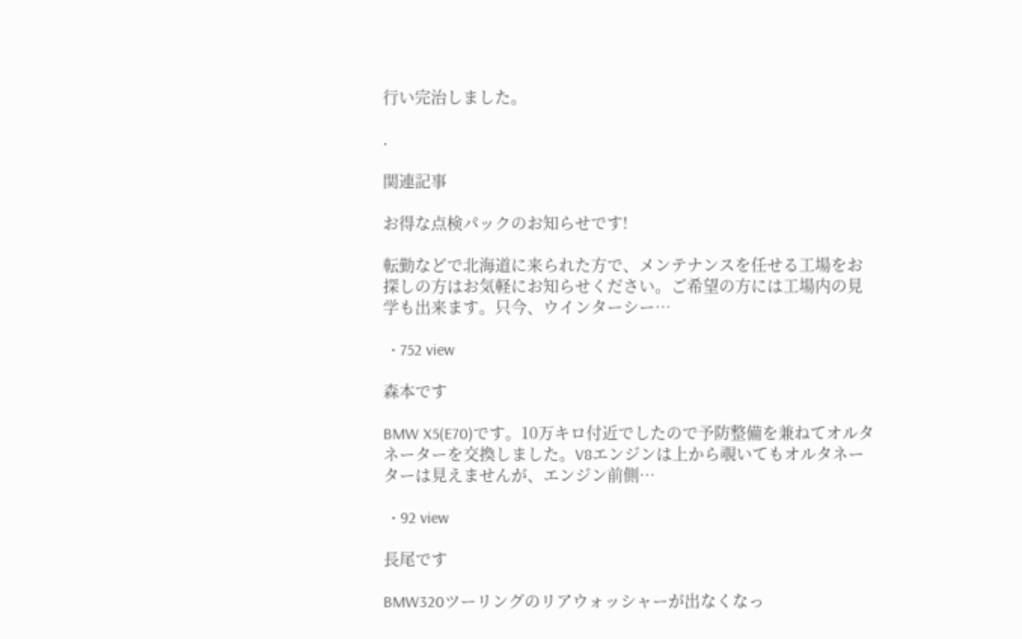行い完治しました。

.

関連記事

お得な点検パックのお知らせです!

転勤などで北海道に来られた方で、メンテナンスを任せる工場をお探しの方はお気軽にお知らせください。ご希望の方には工場内の見学も出来ます。只今、ウインターシー…

  • 752 view

森本です

BMW X5(E70)です。10万キロ付近でしたので予防整備を兼ねてオルタネーターを交換しました。V8エンジンは上から覗いてもオルタネーターは見えませんが、エンジン前側…

  • 92 view

長尾です

BMW320ツーリングのリアウォッシャーが出なくなっ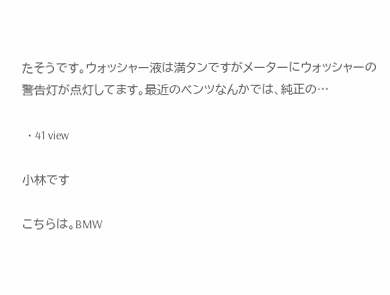たそうです。ウォッシャー液は満タンですがメーターにウォッシャーの警告灯が点灯してます。最近のベンツなんかでは、純正の…

  • 41 view

小林です

こちらは。BMW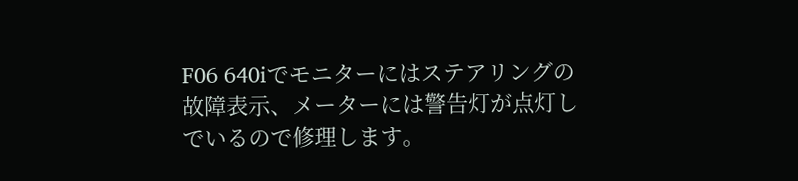F06 640iでモニターにはステアリングの故障表示、メーターには警告灯が点灯しでいるので修理します。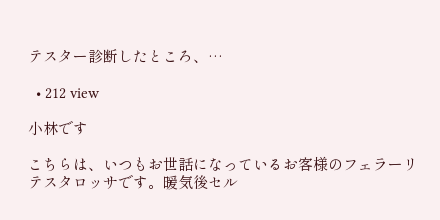テスター診断したところ、…

  • 212 view

小林です

こちらは、いつもお世話になっているお客様のフェラーリ テスタロッサです。暖気後セル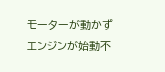モーターが動かずエンジンが始動不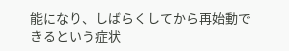能になり、しばらくしてから再始動できるという症状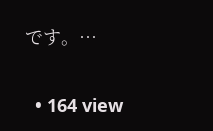です。…

  • 164 view